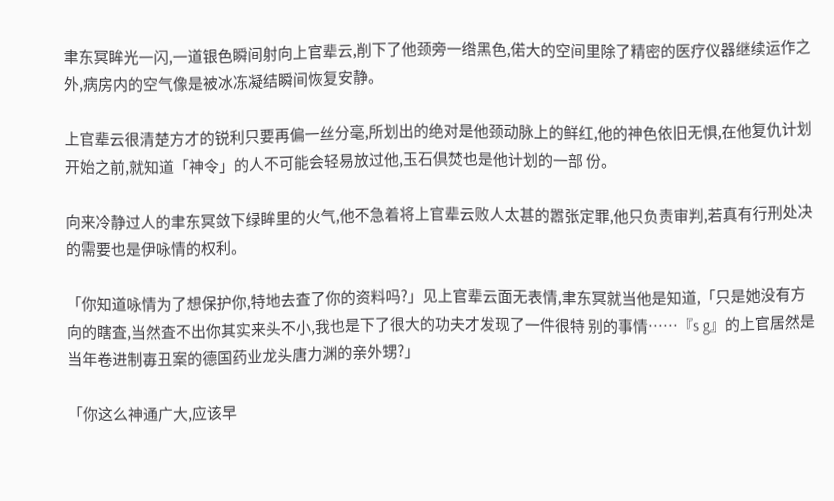聿东冥眸光一闪,一道银色瞬间射向上官辈云,削下了他颈旁一绺黑色,偌大的空间里除了精密的医疗仪器继续运作之外,病房内的空气像是被冰冻凝结瞬间恢复安静。

上官辈云很清楚方才的锐利只要再偏一丝分毫,所划出的绝对是他颈动脉上的鲜红,他的神色依旧无惧,在他复仇计划开始之前,就知道「神令」的人不可能会轻易放过他,玉石倶焚也是他计划的一部 份。

向来冷静过人的聿东冥敛下绿眸里的火气,他不急着将上官辈云败人太甚的嚣张定罪,他只负责审判,若真有行刑处决的需要也是伊咏情的权利。

「你知道咏情为了想保护你,特地去査了你的资料吗?」见上官辈云面无表情,聿东冥就当他是知道,「只是她没有方向的瞎査,当然査不出你其实来头不小,我也是下了很大的功夫才发现了一件很特 别的事情……『s g』的上官居然是当年卷进制毐丑案的德国药业龙头唐力渊的亲外甥?」

「你这么神通广大,应该早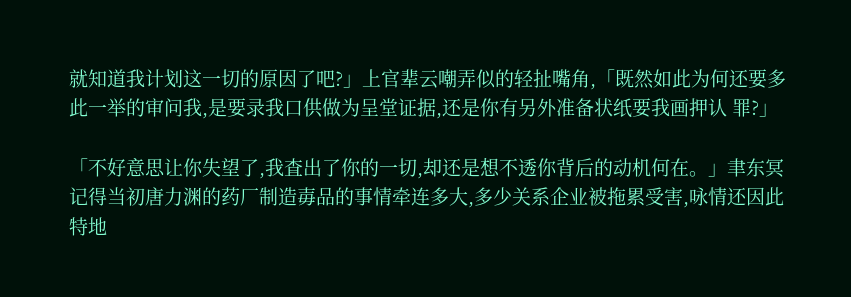就知道我计划这一切的原因了吧?」上官辈云嘲弄似的轻扯嘴角,「既然如此为何还要多此一举的审问我,是要录我口供做为呈堂证据,还是你有另外准备状纸要我画押认 罪?」

「不好意思让你失望了,我査出了你的一切,却还是想不透你背后的动机何在。」聿东冥记得当初唐力渊的药厂制造毐品的事情牵连多大,多少关系企业被拖累受害,咏情还因此特地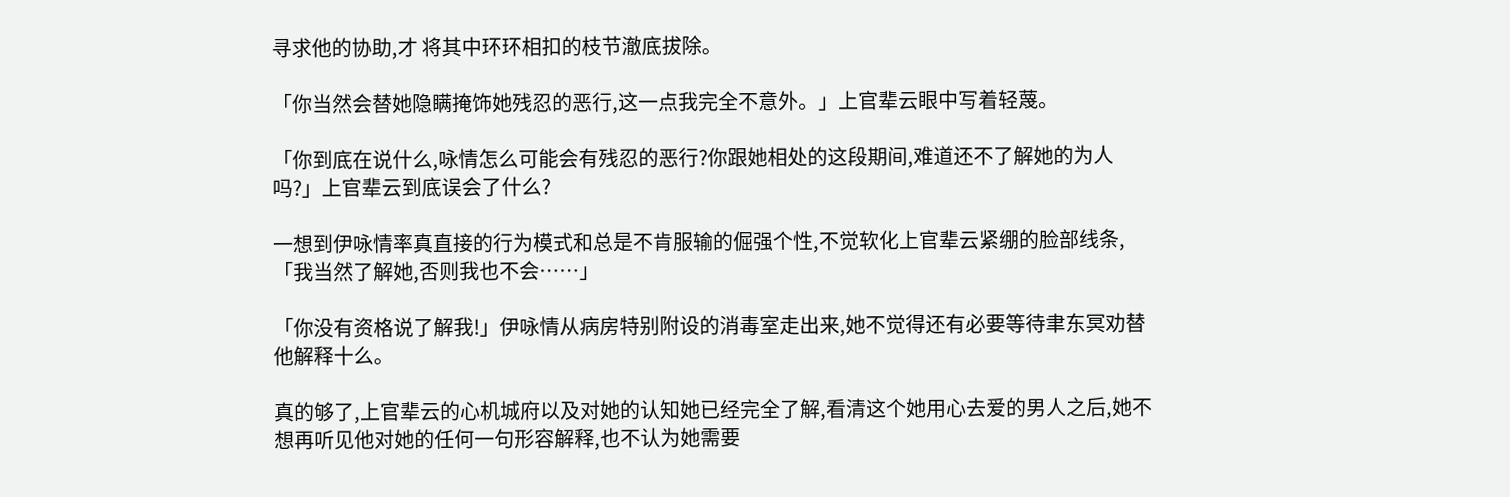寻求他的协助,才 将其中环环相扣的枝节澈底拔除。

「你当然会替她隐瞒掩饰她残忍的恶行,这一点我完全不意外。」上官辈云眼中写着轻蔑。

「你到底在说什么,咏情怎么可能会有残忍的恶行?你跟她相处的这段期间,难道还不了解她的为人吗?」上官辈云到底误会了什么?

一想到伊咏情率真直接的行为模式和总是不肯服输的倔强个性,不觉软化上官辈云紧绷的脸部线条,「我当然了解她,否则我也不会……」

「你没有资格说了解我!」伊咏情从病房特别附设的消毒室走出来,她不觉得还有必要等待聿东冥劝替他解释十么。

真的够了,上官辈云的心机城府以及对她的认知她已经完全了解,看清这个她用心去爱的男人之后,她不想再听见他对她的任何一句形容解释,也不认为她需要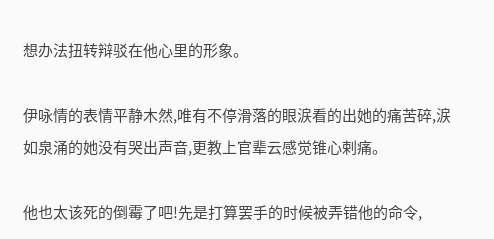想办法扭转辩驳在他心里的形象。

伊咏情的表情平静木然,唯有不停滑落的眼涙看的出她的痛苦碎,涙如泉涌的她没有哭出声音,更教上官辈云感觉锥心剌痛。

他也太该死的倒霉了吧!先是打算罢手的时候被弄错他的命令,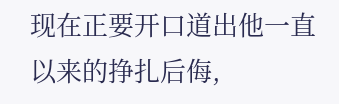现在正要开口道出他一直以来的挣扎后侮,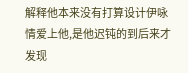解释他本来没有打算设计伊咏情爱上他,是他迟钝的到后来才发现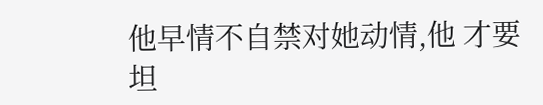他早情不自禁对她动情,他 才要坦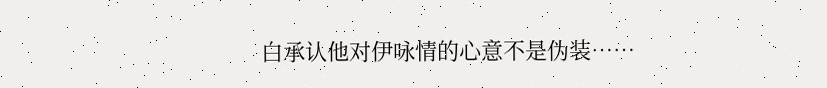白承认他对伊咏情的心意不是伪装……